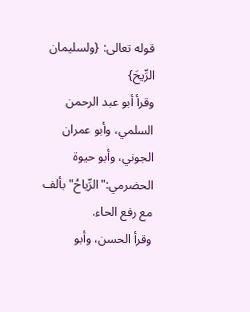قوله تعالى: {ولسليمان الرِّيحَ}
وقرأ أبو عبد الرحمن السلمي، وأبو عمران الجوني، وأبو حيوة الحضرمي:"الرِّياحُ"بألف مع رفع الحاء.
وقرأ الحسن، وأبو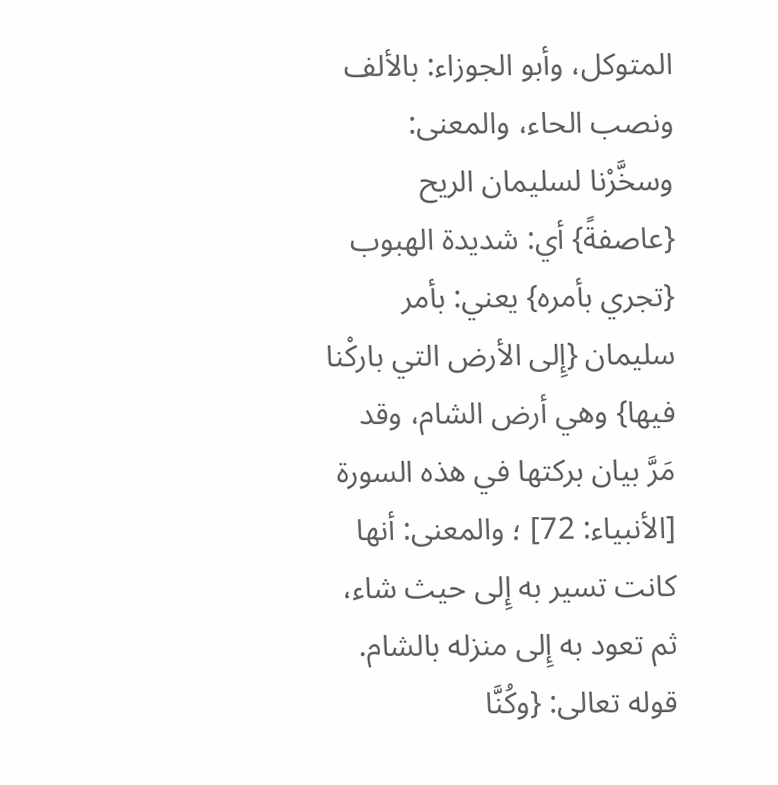المتوكل، وأبو الجوزاء: بالألف ونصب الحاء، والمعنى: وسخَّرْنا لسليمان الريح {عاصفةً} أي: شديدة الهبوب {تجري بأمره} يعني: بأمر سليمان {إِلى الأرض التي باركْنا فيها} وهي أرض الشام، وقد مَرَّ بيان بركتها في هذه السورة [الأنبياء: 72] ؛ والمعنى: أنها كانت تسير به إِلى حيث شاء، ثم تعود به إِلى منزله بالشام.
قوله تعالى: {وكُنَّا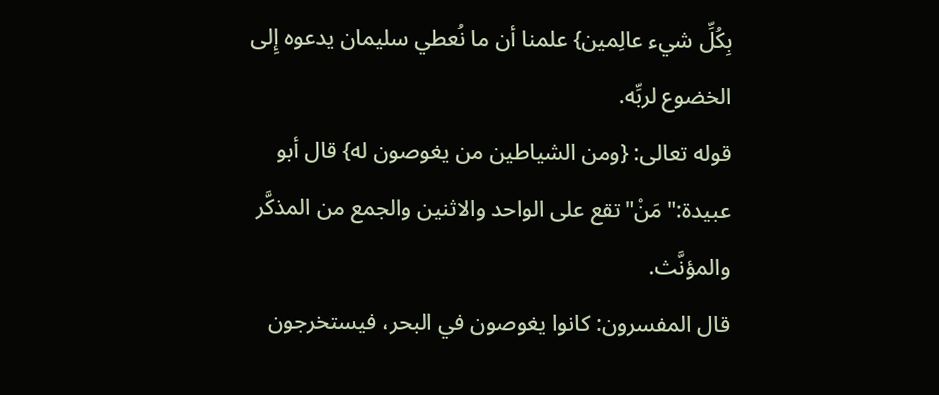بِكُلِّ شيء عالِمين} علمنا أن ما نُعطي سليمان يدعوه إِلى الخضوع لربِّه.
قوله تعالى: {ومن الشياطين من يغوصون له} قال أبو عبيدة:"مَنْ"تقع على الواحد والاثنين والجمع من المذكَّر والمؤنَّث.
قال المفسرون: كانوا يغوصون في البحر، فيستخرجون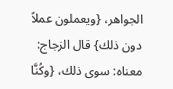الجواهر، {ويعملون عملاً دون ذلك} قال الزجاج: معناه: سوى ذلك، {وكُنَّا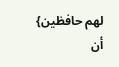لهم حافظين} أن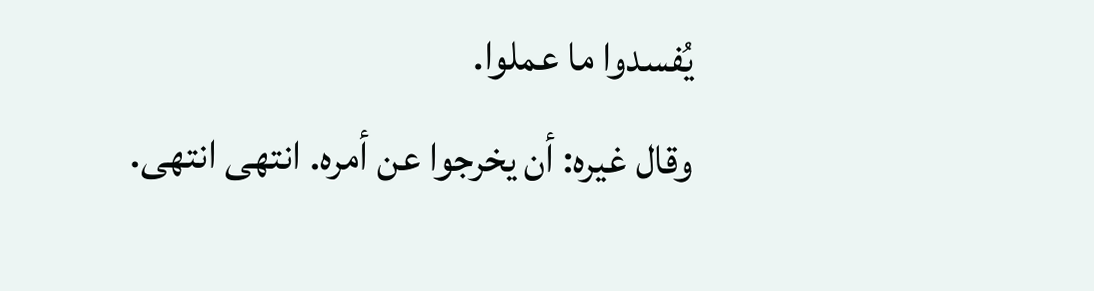يُفسدوا ما عملوا.
وقال غيره: أن يخرجوا عن أمره. انتهى انتهى.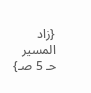{زاد المسير حـ 5 صـ}